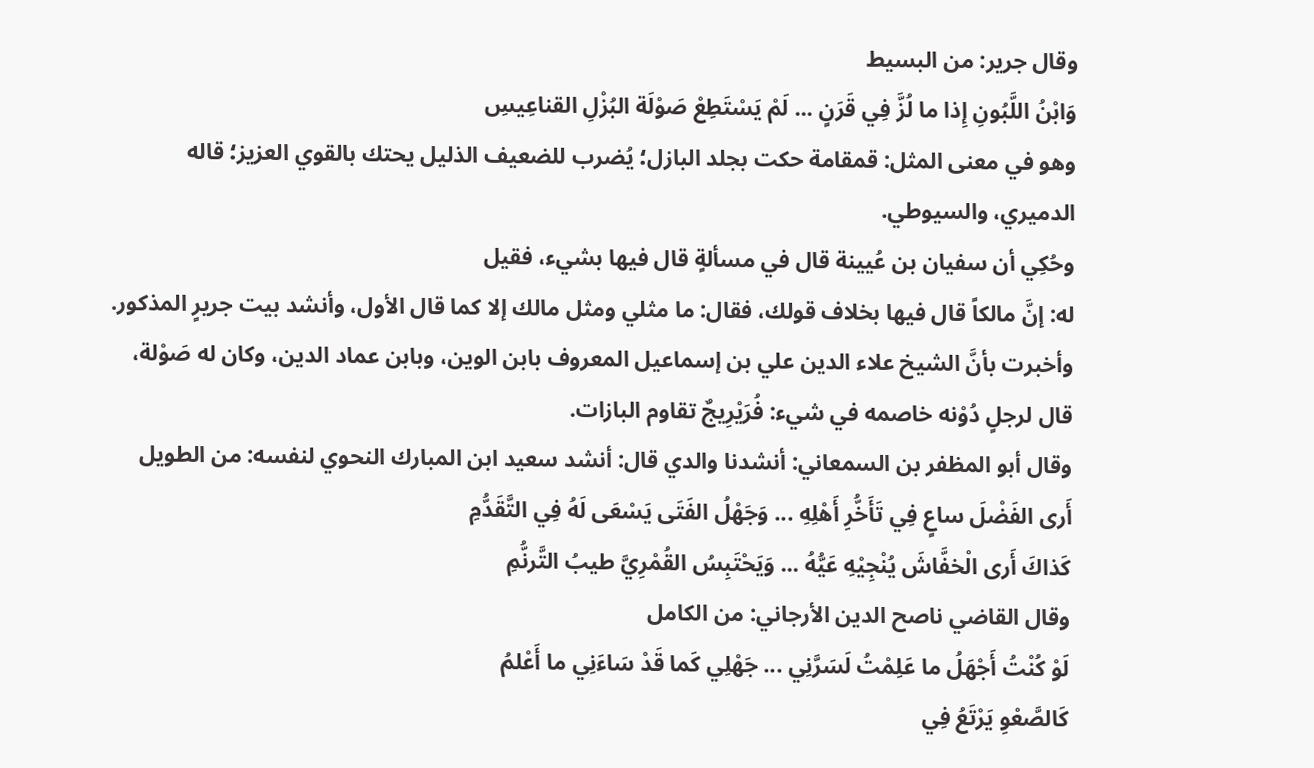وقال جرير: من البسيط
وَابْنُ اللَّبُونِ إِذا ما لُزَّ فِي قَرَنٍ ... لَمْ يَسْتَطِعْ صَوْلَة البُزْلِ القناعِيسِ
وهو في معنى المثل: قمقامة حكت بجلد البازل؛ يُضرب للضعيف الذليل يحتك بالقوي العزيز؛ قاله الدميري، والسيوطي.
وحُكِي أن سفيان بن عُيينة قال في مسألةٍ قال فيها بشيء، فقيل
له: إنَّ مالكاً قال فيها بخلاف قولك، فقال: ما مثلي ومثل مالك إلا كما قال الأول، وأنشد بيت جريرٍ المذكور.
وأخبرت بأنَّ الشيخ علاء الدين علي بن إسماعيل المعروف بابن الوين، وبابن عماد الدين، وكان له صَوْلة، قال لرجلٍ دُوْنه خاصمه في شيء: فُرَيْرِيجٌ تقاوم البازات.
وقال أبو المظفر بن السمعاني: أنشدنا والدي قال: أنشد سعيد ابن المبارك النحوي لنفسه: من الطويل
أَرى الفَضْلَ ساعٍ فِي تَأَخُّرِ أَهْلِهِ ... وَجَهْلُ الفَتَى يَسْعَى لَهُ فِي التَّقَدُّمِ
كَذاكَ أَرى الْخفَّاشَ يُنْجِيْهِ عَيُّهُ ... وَيَحْتَبِسُ القُمْرِيَّ طيبُ التَّرنُّمِ
وقال القاضي ناصح الدين الأرجاني: من الكامل
لَوْ كُنْتُ أَجْهَلُ ما عَلِمْتُ لَسَرَّنِي ... جَهْلِي كَما قَدْ سَاءَنِي ما أَعْلمُ
كَالصَّعْوِ يَرْتَعُ فِي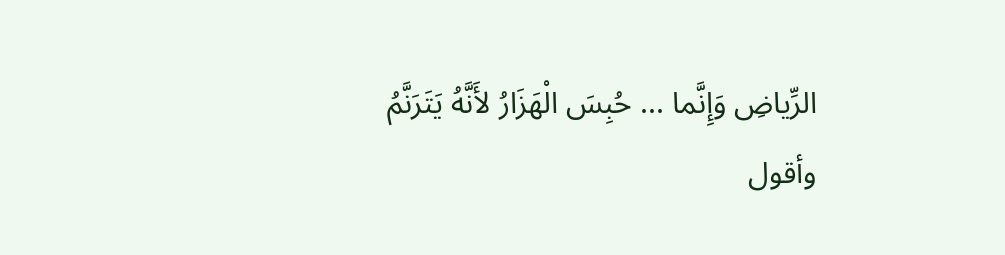الرِّياضِ وَإِنَّما ... حُبِسَ الْهَزَارُ لأَنَّهُ يَتَرَنَّمُ
وأقول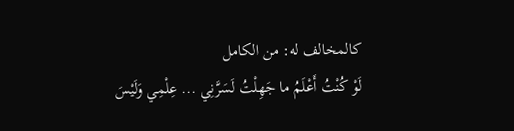كالمخالف له: من الكامل
لَوْ كُنْتُ أَعْلَمُ ما جَهِلْتُ لَسَرَّنِي ... عِلْمِي وَلَيْسَ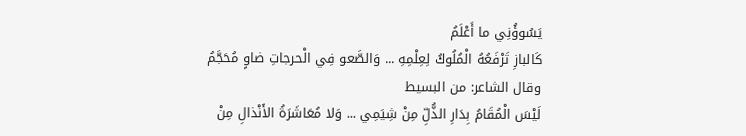يَسُوؤُنِي ما أَعْلَمُ
كَالبازِ تَرْفَعُهُ الْمُلُوكُ لِعِلْمِهِ ... وَالصَّعو فِي الْحرجاتِ ضاوٍ مُحَجَّمُ
وقال الشاعر: من البسيط
لَيْسَ الْمُقَامُ بِدَارِ الذُّلِّ مِنْ شِيَمِي ... وَلا مُعَاشَرَةُ الأَنْذالِ مِنْ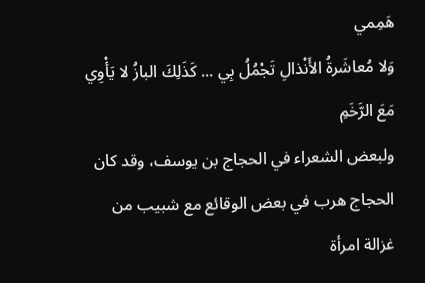هَمِمي
وَلا مُعاشَرةُ الأَنْذالِ تَجْمُلُ بِي ... كَذَلِكَ البازُ لا يَأْوِي مَعَ الرَّخَمِ
ولبعض الشعراء في الحجاج بن يوسف، وقد كان الحجاج هرب في بعض الوقائع مع شبيب من غزالة امرأة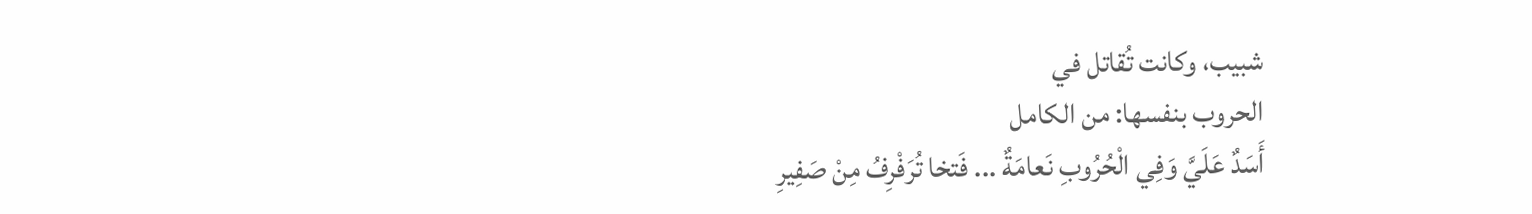شبيب، وكانت تُقاتل في
الحروب بنفسها: من الكامل
أَسَدٌ عَلَيَّ وَفِي الْحُرُوبِ نَعامَةٌ ... فَتخا تُرَفْرِفُ مِنْ صَفِيرِ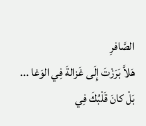الصَّافرِ
هَلاَّ بَرَزْتَ إِلَى غَزالةَ فِي الوَغا ... بَلْ كانَ قَلْبُكَ فِي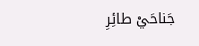جَناحَيْ طائِرِ